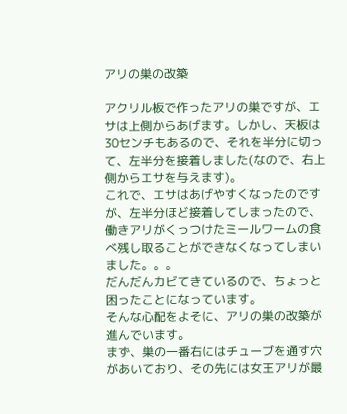アリの巣の改築

アクリル板で作ったアリの巣ですが、エサは上側からあげます。しかし、天板は30センチもあるので、それを半分に切って、左半分を接着しました(なので、右上側からエサを与えます)。
これで、エサはあげやすくなったのですが、左半分ほど接着してしまったので、働きアリがくっつけたミールワームの食べ残し取ることができなくなってしまいました。。。
だんだんカビてきているので、ちょっと困ったことになっています。
そんな心配をよそに、アリの巣の改築が進んでいます。
まず、巣の一番右にはチューブを通す穴があいており、その先には女王アリが最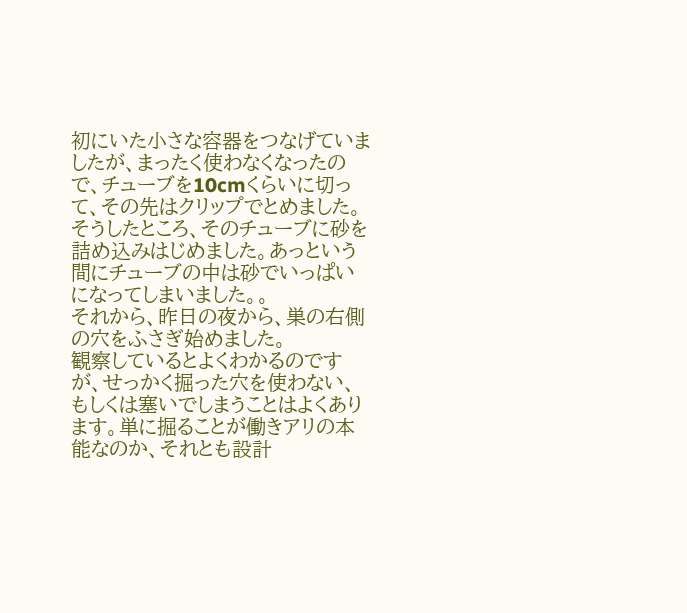初にいた小さな容器をつなげていましたが、まったく使わなくなったので、チューブを10cmくらいに切って、その先はクリップでとめました。
そうしたところ、そのチューブに砂を詰め込みはじめました。あっという間にチューブの中は砂でいっぱいになってしまいました。。
それから、昨日の夜から、巣の右側の穴をふさぎ始めました。
観察しているとよくわかるのですが、せっかく掘った穴を使わない、もしくは塞いでしまうことはよくあります。単に掘ることが働きアリの本能なのか、それとも設計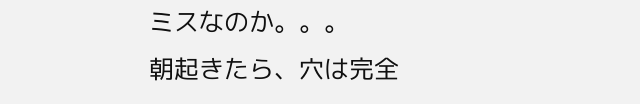ミスなのか。。。
朝起きたら、穴は完全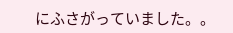にふさがっていました。。